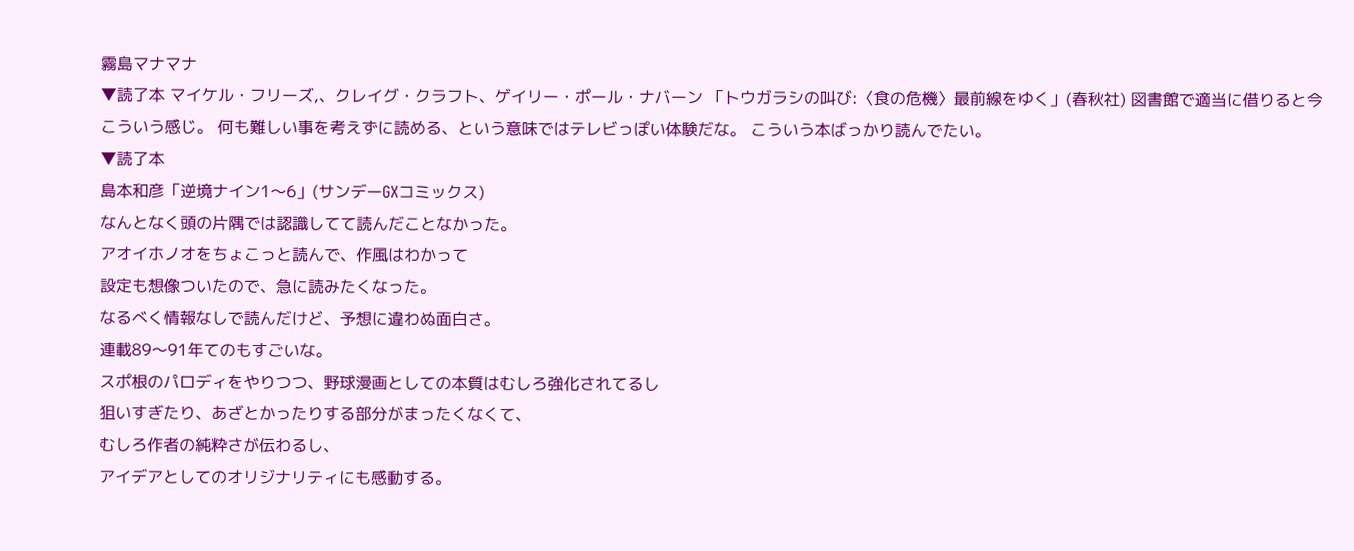霧島マナマナ
▼読了本 マイケル・フリーズ,、クレイグ・クラフト、ゲイリー・ポール・ナバーン 「トウガラシの叫び:〈食の危機〉最前線をゆく」(春秋社) 図書館で適当に借りると今こういう感じ。 何も難しい事を考えずに読める、という意味ではテレビっぽい体験だな。 こういう本ばっかり読んでたい。
▼読了本
島本和彦「逆境ナイン1〜6」(サンデーGXコミックス)
なんとなく頭の片隅では認識してて読んだことなかった。
アオイホノオをちょこっと読んで、作風はわかって
設定も想像ついたので、急に読みたくなった。
なるべく情報なしで読んだけど、予想に違わぬ面白さ。
連載89〜91年てのもすごいな。
スポ根のパロディをやりつつ、野球漫画としての本質はむしろ強化されてるし
狙いすぎたり、あざとかったりする部分がまったくなくて、
むしろ作者の純粋さが伝わるし、
アイデアとしてのオリジナリティにも感動する。